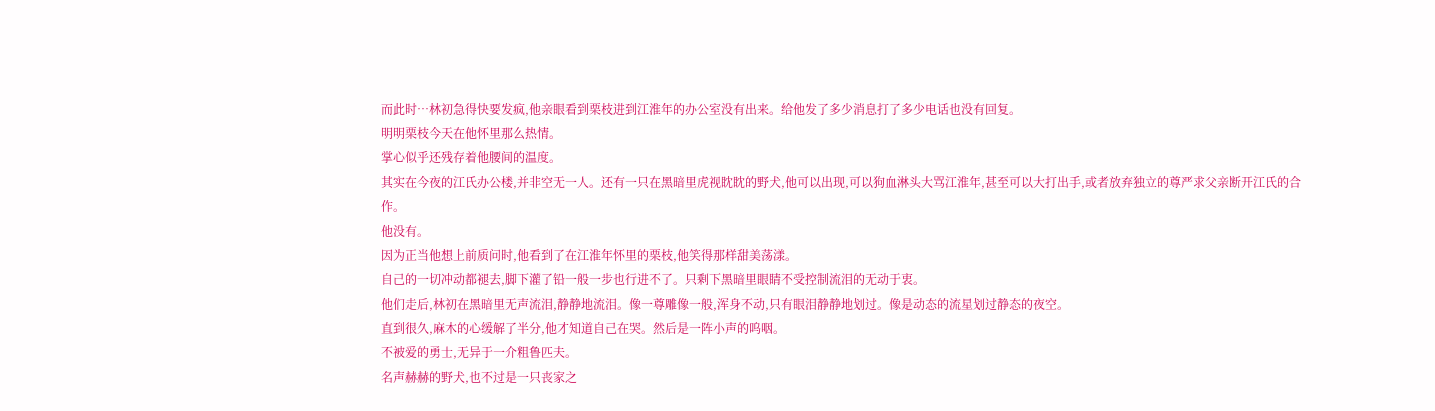而此时…林初急得快要发疯,他亲眼看到栗枝进到江淮年的办公室没有出来。给他发了多少消息打了多少电话也没有回复。
明明栗枝今天在他怀里那么热情。
掌心似乎还残存着他腰间的温度。
其实在今夜的江氏办公楼,并非空无一人。还有一只在黑暗里虎视眈眈的野犬,他可以出现,可以狗血淋头大骂江淮年,甚至可以大打出手,或者放弃独立的尊严求父亲断开江氏的合作。
他没有。
因为正当他想上前质问时,他看到了在江淮年怀里的栗枝,他笑得那样甜美荡漾。
自己的一切冲动都褪去,脚下灌了铅一般一步也行进不了。只剩下黑暗里眼睛不受控制流泪的无动于衷。
他们走后,林初在黑暗里无声流泪,静静地流泪。像一尊雕像一般,浑身不动,只有眼泪静静地划过。像是动态的流星划过静态的夜空。
直到很久,麻木的心缓解了半分,他才知道自己在哭。然后是一阵小声的呜咽。
不被爱的勇士,无异于一介粗鲁匹夫。
名声赫赫的野犬,也不过是一只丧家之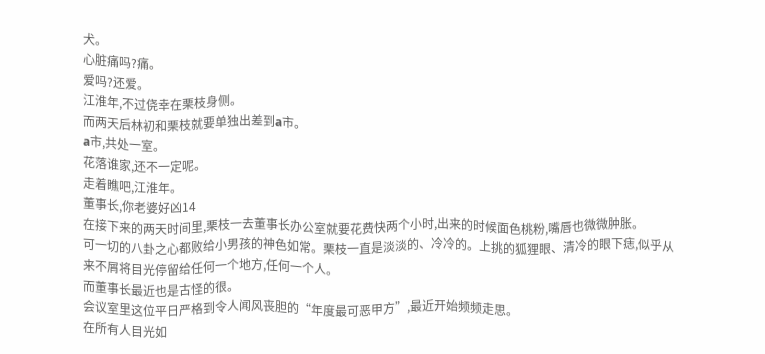犬。
心脏痛吗?痛。
爱吗?还爱。
江淮年,不过侥幸在栗枝身侧。
而两天后林初和栗枝就要单独出差到a市。
a市,共处一室。
花落谁家,还不一定呢。
走着瞧吧,江淮年。
董事长,你老婆好凶14
在接下来的两天时间里,栗枝一去董事长办公室就要花费快两个小时,出来的时候面色桃粉,嘴唇也微微肿胀。
可一切的八卦之心都败给小男孩的神色如常。栗枝一直是淡淡的、冷冷的。上挑的狐狸眼、清冷的眼下痣,似乎从来不屑将目光停留给任何一个地方,任何一个人。
而董事长最近也是古怪的很。
会议室里这位平日严格到令人闻风丧胆的“年度最可恶甲方”,最近开始频频走思。
在所有人目光如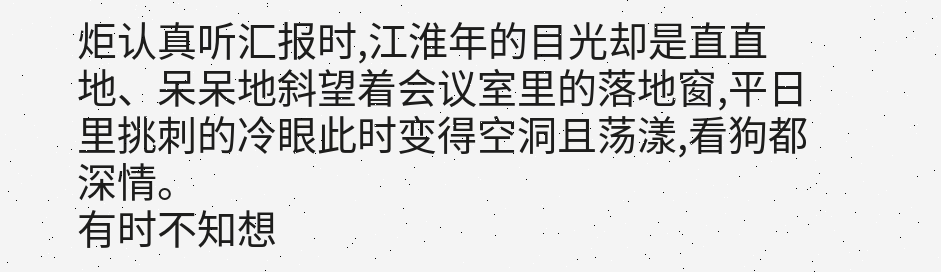炬认真听汇报时,江淮年的目光却是直直地、呆呆地斜望着会议室里的落地窗,平日里挑刺的冷眼此时变得空洞且荡漾,看狗都深情。
有时不知想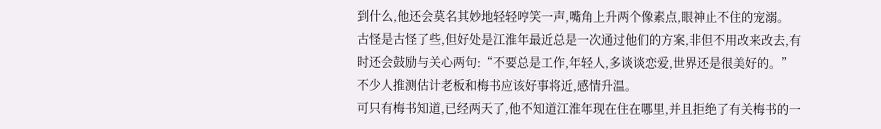到什么,他还会莫名其妙地轻轻哼笑一声,嘴角上升两个像素点,眼神止不住的宠溺。
古怪是古怪了些,但好处是江淮年最近总是一次通过他们的方案,非但不用改来改去,有时还会鼓励与关心两句:“不要总是工作,年轻人,多谈谈恋爱,世界还是很美好的。”
不少人推测估计老板和梅书应该好事将近,感情升温。
可只有梅书知道,已经两天了,他不知道江淮年现在住在哪里,并且拒绝了有关梅书的一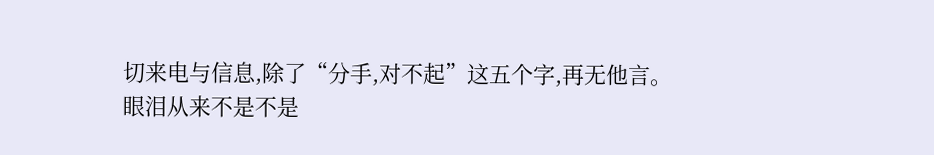切来电与信息,除了“分手,对不起”这五个字,再无他言。
眼泪从来不是不是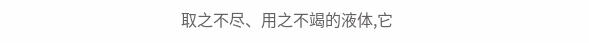取之不尽、用之不竭的液体,它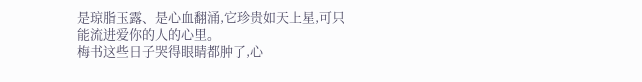是琼脂玉露、是心血翻涌,它珍贵如天上星,可只能流进爱你的人的心里。
梅书这些日子哭得眼睛都肿了,心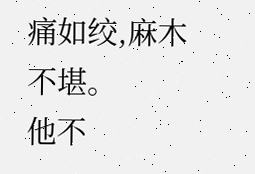痛如绞,麻木不堪。
他不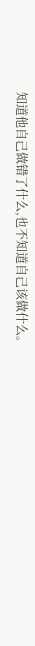知道他自己做错了什么,也不知道自己该做什么。